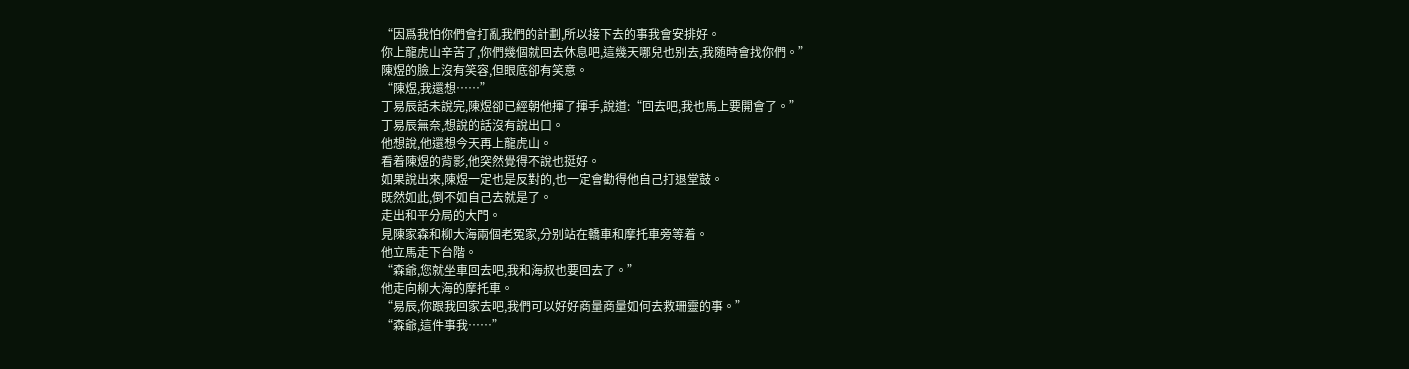“因爲我怕你們會打亂我們的計劃,所以接下去的事我會安排好。
你上龍虎山辛苦了,你們幾個就回去休息吧,這幾天哪兒也别去,我随時會找你們。”
陳煜的臉上沒有笑容,但眼底卻有笑意。
“陳煜,我還想……”
丁易辰話未說完,陳煜卻已經朝他揮了揮手,說道:“回去吧,我也馬上要開會了。”
丁易辰無奈,想說的話沒有說出口。
他想說,他還想今天再上龍虎山。
看着陳煜的背影,他突然覺得不說也挺好。
如果說出來,陳煜一定也是反對的,也一定會勸得他自己打退堂鼓。
既然如此,倒不如自己去就是了。
走出和平分局的大門。
見陳家森和柳大海兩個老冤家,分别站在轎車和摩托車旁等着。
他立馬走下台階。
“森爺,您就坐車回去吧,我和海叔也要回去了。”
他走向柳大海的摩托車。
“易辰,你跟我回家去吧,我們可以好好商量商量如何去救珊靈的事。”
“森爺,這件事我……”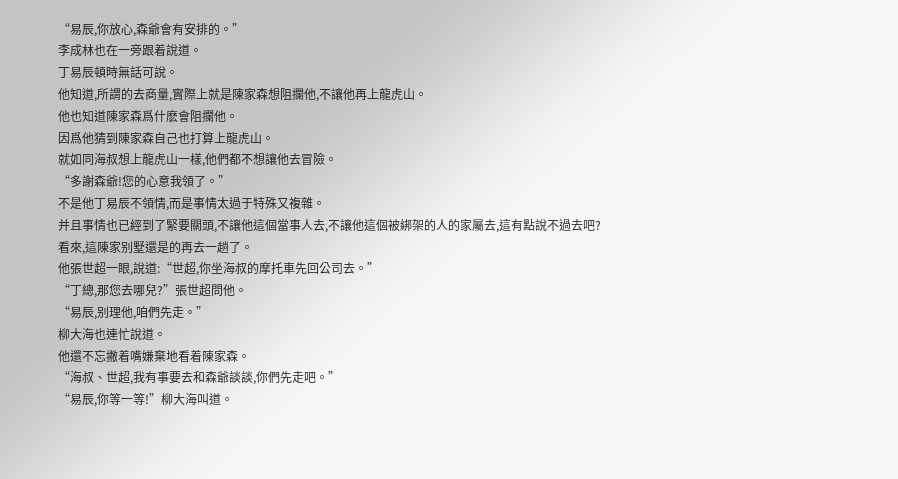“易辰,你放心,森爺會有安排的。”
李成林也在一旁跟着說道。
丁易辰頓時無話可說。
他知道,所謂的去商量,實際上就是陳家森想阻攔他,不讓他再上龍虎山。
他也知道陳家森爲什麽會阻攔他。
因爲他猜到陳家森自己也打算上龍虎山。
就如同海叔想上龍虎山一樣,他們都不想讓他去冒險。
“多謝森爺!您的心意我領了。”
不是他丁易辰不領情,而是事情太過于特殊又複雜。
并且事情也已經到了緊要關頭,不讓他這個當事人去,不讓他這個被綁架的人的家屬去,這有點說不過去吧?
看來,這陳家别墅還是的再去一趟了。
他張世超一眼,說道:“世超,你坐海叔的摩托車先回公司去。”
“丁總,那您去哪兒?”張世超問他。
“易辰,别理他,咱們先走。”
柳大海也連忙說道。
他還不忘撇着嘴嫌棄地看着陳家森。
“海叔、世超,我有事要去和森爺談談,你們先走吧。”
“易辰,你等一等!”柳大海叫道。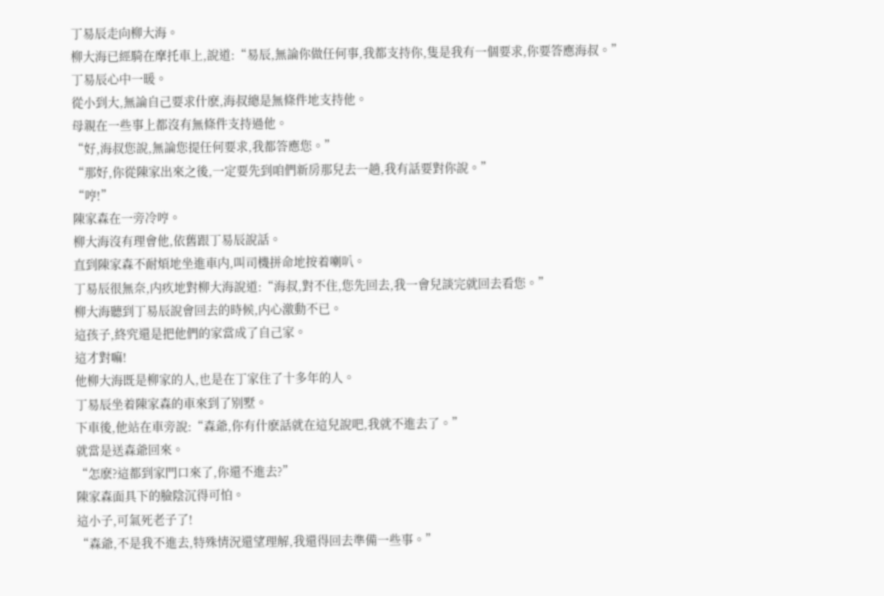丁易辰走向柳大海。
柳大海已經騎在摩托車上,說道:“易辰,無論你做任何事,我都支持你,隻是我有一個要求,你要答應海叔。”
丁易辰心中一暖。
從小到大,無論自己要求什麽,海叔總是無條件地支持他。
母親在一些事上都沒有無條件支持過他。
“好,海叔您說,無論您提任何要求,我都答應您。”
“那好,你從陳家出來之後,一定要先到咱們新房那兒去一趟,我有話要對你說。”
“哼!”
陳家森在一旁冷哼。
柳大海沒有理會他,依舊跟丁易辰說話。
直到陳家森不耐煩地坐進車内,叫司機拼命地按着喇叭。
丁易辰很無奈,内疚地對柳大海說道:“海叔,對不住,您先回去,我一會兒談完就回去看您。”
柳大海聽到丁易辰說會回去的時候,内心激動不已。
這孩子,終究還是把他們的家當成了自己家。
這才對嘛!
他柳大海既是柳家的人,也是在丁家住了十多年的人。
丁易辰坐着陳家森的車來到了别墅。
下車後,他站在車旁說:“森爺,你有什麽話就在這兒說吧,我就不進去了。”
就當是送森爺回來。
“怎麽?這都到家門口來了,你還不進去?”
陳家森面具下的臉陰沉得可怕。
這小子,可氣死老子了!
“森爺,不是我不進去,特殊情況還望理解,我還得回去準備一些事。”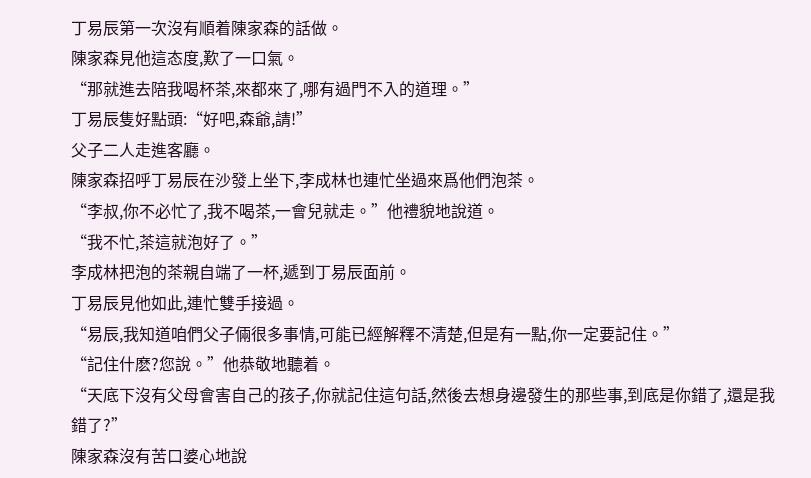丁易辰第一次沒有順着陳家森的話做。
陳家森見他這态度,歎了一口氣。
“那就進去陪我喝杯茶,來都來了,哪有過門不入的道理。”
丁易辰隻好點頭:“好吧,森爺,請!”
父子二人走進客廳。
陳家森招呼丁易辰在沙發上坐下,李成林也連忙坐過來爲他們泡茶。
“李叔,你不必忙了,我不喝茶,一會兒就走。”他禮貌地說道。
“我不忙,茶這就泡好了。”
李成林把泡的茶親自端了一杯,遞到丁易辰面前。
丁易辰見他如此,連忙雙手接過。
“易辰,我知道咱們父子倆很多事情,可能已經解釋不清楚,但是有一點,你一定要記住。”
“記住什麽?您說。”他恭敬地聽着。
“天底下沒有父母會害自己的孩子,你就記住這句話,然後去想身邊發生的那些事,到底是你錯了,還是我錯了?”
陳家森沒有苦口婆心地說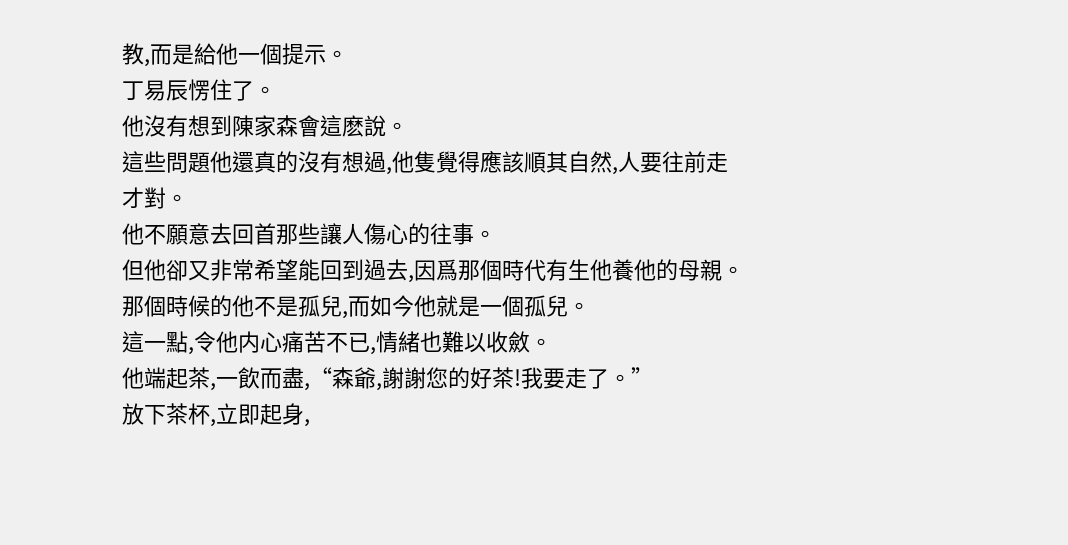教,而是給他一個提示。
丁易辰愣住了。
他沒有想到陳家森會這麽說。
這些問題他還真的沒有想過,他隻覺得應該順其自然,人要往前走才對。
他不願意去回首那些讓人傷心的往事。
但他卻又非常希望能回到過去,因爲那個時代有生他養他的母親。
那個時候的他不是孤兒,而如今他就是一個孤兒。
這一點,令他内心痛苦不已,情緒也難以收斂。
他端起茶,一飲而盡,“森爺,謝謝您的好茶!我要走了。”
放下茶杯,立即起身,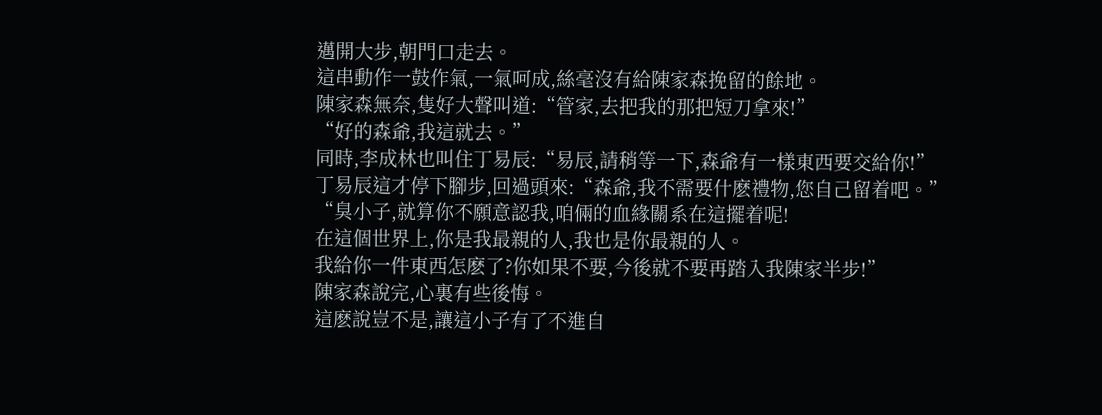邁開大步,朝門口走去。
這串動作一鼓作氣,一氣呵成,絲毫沒有給陳家森挽留的餘地。
陳家森無奈,隻好大聲叫道:“管家,去把我的那把短刀拿來!”
“好的森爺,我這就去。”
同時,李成林也叫住丁易辰:“易辰,請稍等一下,森爺有一樣東西要交給你!”
丁易辰這才停下腳步,回過頭來:“森爺,我不需要什麽禮物,您自己留着吧。”
“臭小子,就算你不願意認我,咱倆的血緣關系在這擺着呢!
在這個世界上,你是我最親的人,我也是你最親的人。
我給你一件東西怎麽了?你如果不要,今後就不要再踏入我陳家半步!”
陳家森說完,心裏有些後悔。
這麽說豈不是,讓這小子有了不進自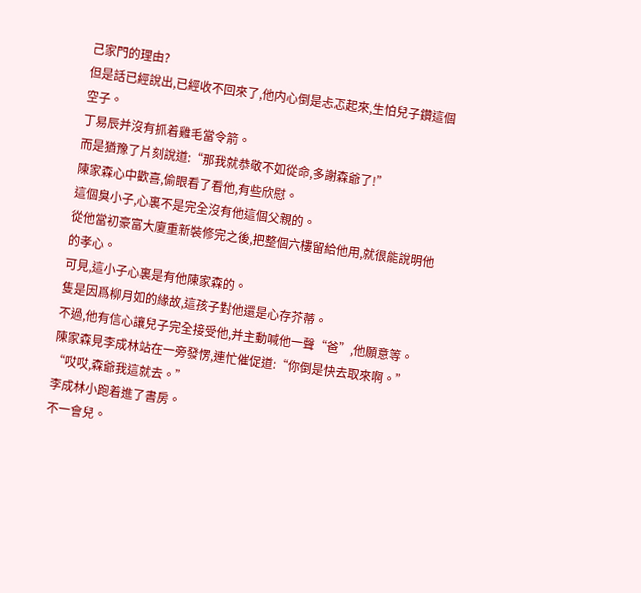己家門的理由?
但是話已經說出,已經收不回來了,他内心倒是忐忑起來,生怕兒子鑽這個空子。
丁易辰并沒有抓着雞毛當令箭。
而是猶豫了片刻說道:“那我就恭敬不如從命,多謝森爺了!”
陳家森心中歡喜,偷眼看了看他,有些欣慰。
這個臭小子,心裏不是完全沒有他這個父親的。
從他當初豪富大廈重新裝修完之後,把整個六樓留給他用,就很能說明他的孝心。
可見,這小子心裏是有他陳家森的。
隻是因爲柳月如的緣故,這孩子對他還是心存芥蒂。
不過,他有信心讓兒子完全接受他,并主動喊他一聲“爸”,他願意等。
陳家森見李成林站在一旁發愣,連忙催促道:“你倒是快去取來啊。”
“哎哎,森爺我這就去。”
李成林小跑着進了書房。
不一會兒。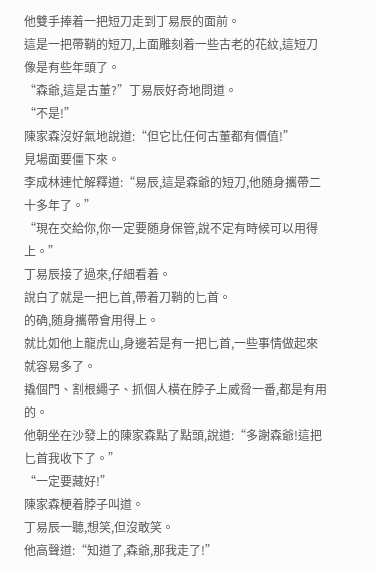他雙手捧着一把短刀走到丁易辰的面前。
這是一把帶鞘的短刀,上面雕刻着一些古老的花紋,這短刀像是有些年頭了。
“森爺,這是古董?”丁易辰好奇地問道。
“不是!”
陳家森沒好氣地說道:“但它比任何古董都有價值!”
見場面要僵下來。
李成林連忙解釋道:“易辰,這是森爺的短刀,他随身攜帶二十多年了。”
“現在交給你,你一定要随身保管,說不定有時候可以用得上。”
丁易辰接了過來,仔細看着。
說白了就是一把匕首,帶着刀鞘的匕首。
的确,随身攜帶會用得上。
就比如他上龍虎山,身邊若是有一把匕首,一些事情做起來就容易多了。
撬個門、割根繩子、抓個人橫在脖子上威脅一番,都是有用的。
他朝坐在沙發上的陳家森點了點頭,說道:“多謝森爺!這把匕首我收下了。”
“一定要藏好!”
陳家森梗着脖子叫道。
丁易辰一聽,想笑,但沒敢笑。
他高聲道:“知道了,森爺,那我走了!”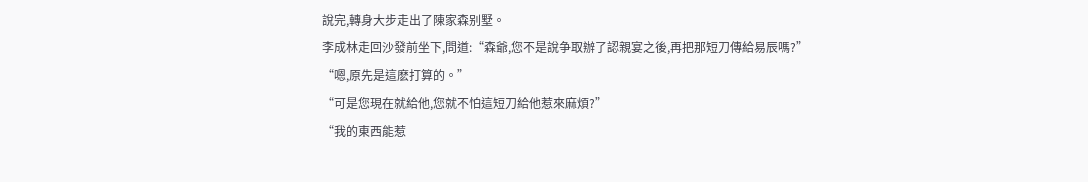說完,轉身大步走出了陳家森别墅。
李成林走回沙發前坐下,問道:“森爺,您不是說争取辦了認親宴之後,再把那短刀傳給易辰嗎?”
“嗯,原先是這麽打算的。”
“可是您現在就給他,您就不怕這短刀給他惹來麻煩?”
“我的東西能惹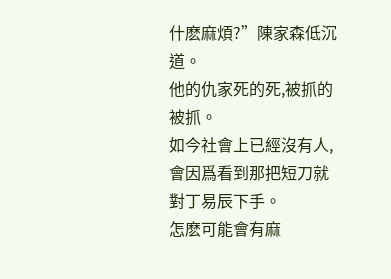什麽麻煩?”陳家森低沉道。
他的仇家死的死,被抓的被抓。
如今社會上已經沒有人,會因爲看到那把短刀就對丁易辰下手。
怎麽可能會有麻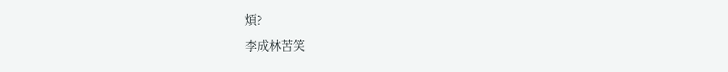煩?
李成林苦笑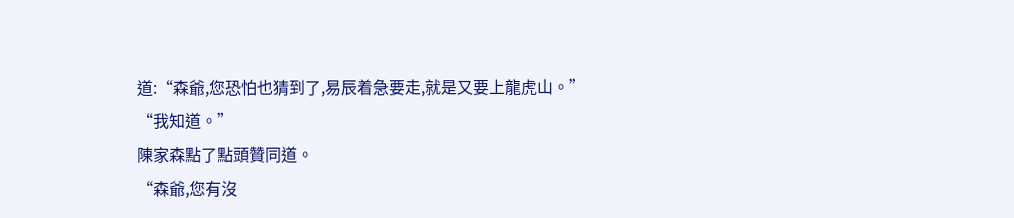道:“森爺,您恐怕也猜到了,易辰着急要走,就是又要上龍虎山。”
“我知道。”
陳家森點了點頭贊同道。
“森爺,您有沒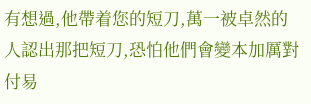有想過,他帶着您的短刀,萬一被卓然的人認出那把短刀,恐怕他們會變本加厲對付易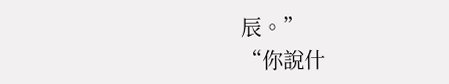辰。”
“你說什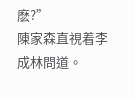麽?”
陳家森直視着李成林問道。